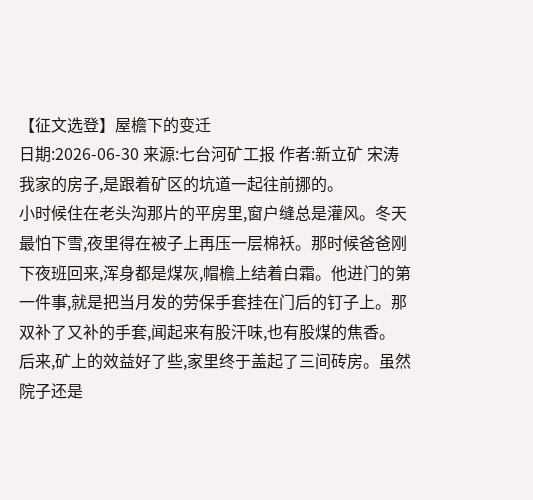【征文选登】屋檐下的变迁
日期:2026-06-30 来源:七台河矿工报 作者:新立矿 宋涛我家的房子,是跟着矿区的坑道一起往前挪的。
小时候住在老头沟那片的平房里,窗户缝总是灌风。冬天最怕下雪,夜里得在被子上再压一层棉袄。那时候爸爸刚下夜班回来,浑身都是煤灰,帽檐上结着白霜。他进门的第一件事,就是把当月发的劳保手套挂在门后的钉子上。那双补了又补的手套,闻起来有股汗味,也有股煤的焦香。
后来,矿上的效益好了些,家里终于盖起了三间砖房。虽然院子还是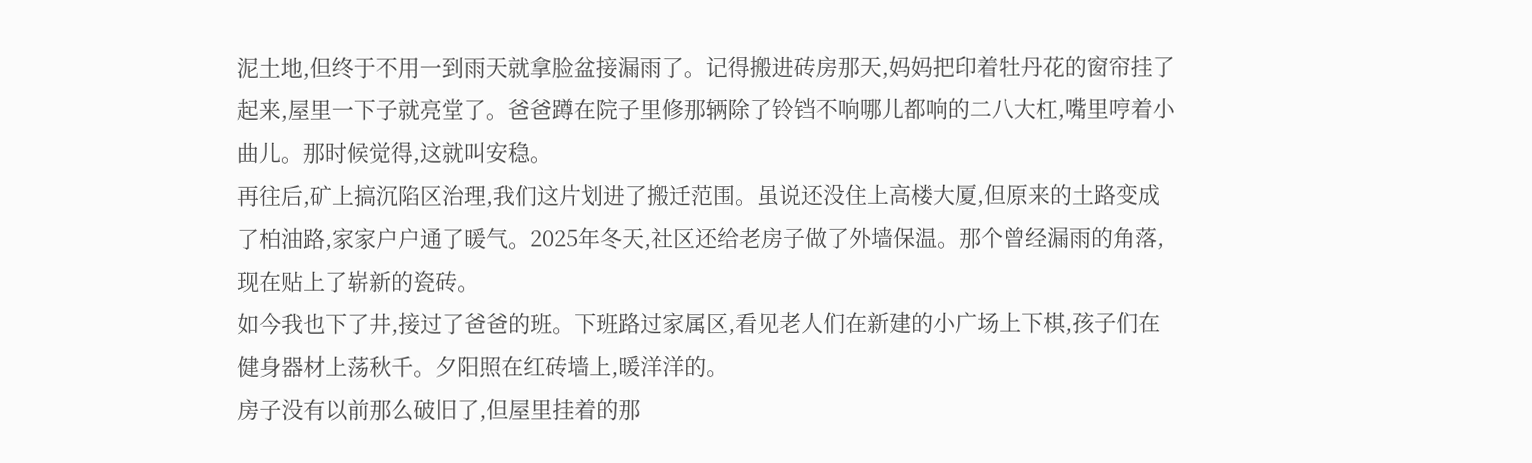泥土地,但终于不用一到雨天就拿脸盆接漏雨了。记得搬进砖房那天,妈妈把印着牡丹花的窗帘挂了起来,屋里一下子就亮堂了。爸爸蹲在院子里修那辆除了铃铛不响哪儿都响的二八大杠,嘴里哼着小曲儿。那时候觉得,这就叫安稳。
再往后,矿上搞沉陷区治理,我们这片划进了搬迁范围。虽说还没住上高楼大厦,但原来的土路变成了柏油路,家家户户通了暖气。2025年冬天,社区还给老房子做了外墙保温。那个曾经漏雨的角落,现在贴上了崭新的瓷砖。
如今我也下了井,接过了爸爸的班。下班路过家属区,看见老人们在新建的小广场上下棋,孩子们在健身器材上荡秋千。夕阳照在红砖墙上,暖洋洋的。
房子没有以前那么破旧了,但屋里挂着的那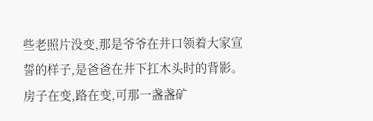些老照片没变,那是爷爷在井口领着大家宣誓的样子,是爸爸在井下扛木头时的背影。房子在变,路在变,可那一盏盏矿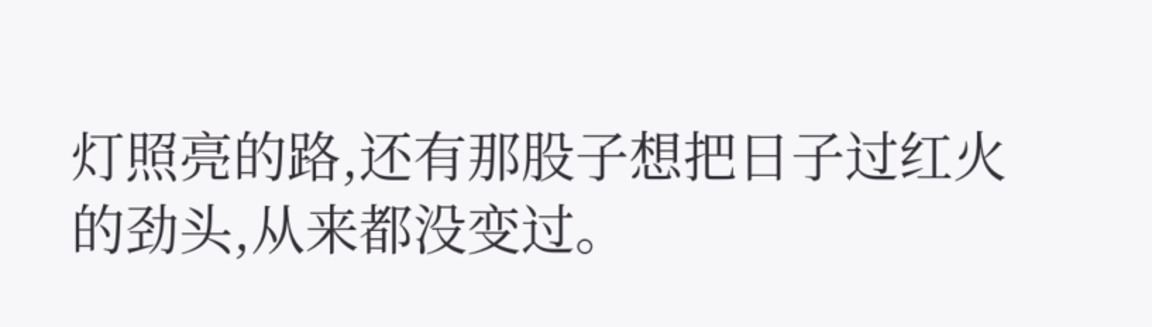灯照亮的路,还有那股子想把日子过红火的劲头,从来都没变过。